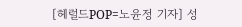[헤럴드POP=노윤정 기자] 성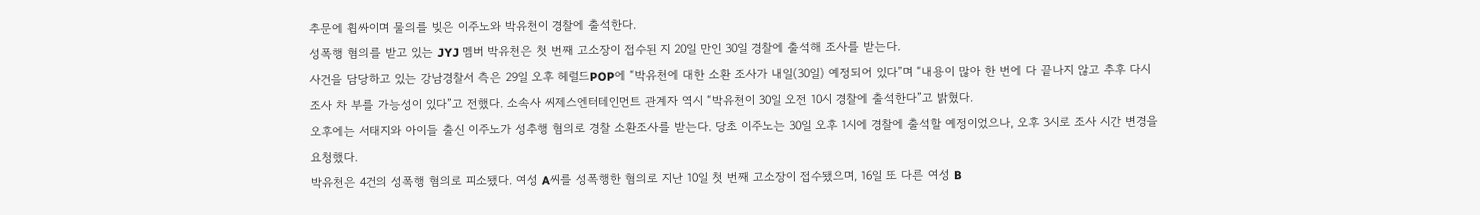추문에 휩싸이며 물의를 빚은 이주노와 박유천이 경찰에 출석한다.
성폭행 혐의를 받고 있는 JYJ 멤버 박유천은 첫 번째 고소장이 접수된 지 20일 만인 30일 경찰에 출석해 조사를 받는다.
사건을 담당하고 있는 강남경찰서 측은 29일 오후 헤럴드POP에 “박유천에 대한 소환 조사가 내일(30일) 예정되어 있다”며 “내용이 많아 한 번에 다 끝나지 않고 추후 다시 조사 차 부를 가능성이 있다”고 전했다. 소속사 씨제스엔터테인먼트 관계자 역시 “박유천이 30일 오전 10시 경찰에 출석한다”고 밝혔다.
오후에는 서태지와 아이들 출신 이주노가 성추행 혐의로 경찰 소환조사를 받는다. 당초 이주노는 30일 오후 1시에 경찰에 출석할 예정이었으나, 오후 3시로 조사 시간 변경을 요청했다.
박유천은 4건의 성폭행 혐의로 피소됐다. 여성 A씨를 성폭행한 혐의로 지난 10일 첫 번째 고소장이 접수됐으며, 16일 또 다른 여성 B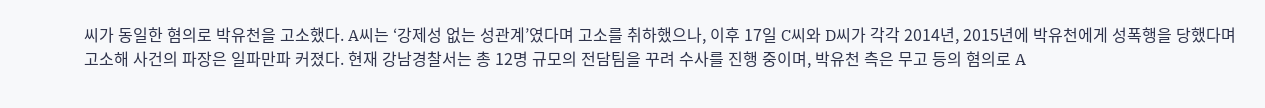씨가 동일한 혐의로 박유천을 고소했다. A씨는 ‘강제성 없는 성관계’였다며 고소를 취하했으나, 이후 17일 C씨와 D씨가 각각 2014년, 2015년에 박유천에게 성폭행을 당했다며 고소해 사건의 파장은 일파만파 커졌다. 현재 강남경찰서는 총 12명 규모의 전담팀을 꾸려 수사를 진행 중이며, 박유천 측은 무고 등의 혐의로 A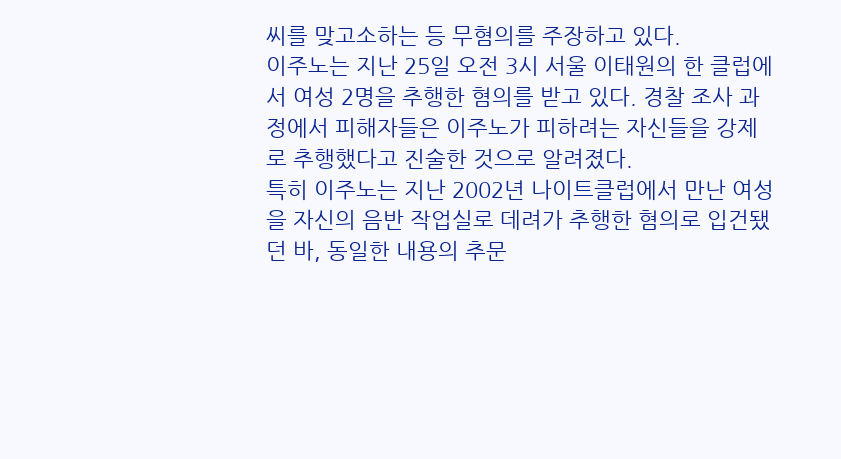씨를 맞고소하는 등 무혐의를 주장하고 있다.
이주노는 지난 25일 오전 3시 서울 이태원의 한 클럽에서 여성 2명을 추행한 혐의를 받고 있다. 경찰 조사 과정에서 피해자들은 이주노가 피하려는 자신들을 강제로 추행했다고 진술한 것으로 알려졌다.
특히 이주노는 지난 2002년 나이트클럽에서 만난 여성을 자신의 음반 작업실로 데려가 추행한 혐의로 입건됐던 바, 동일한 내용의 추문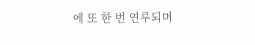에 또 한 번 연루되며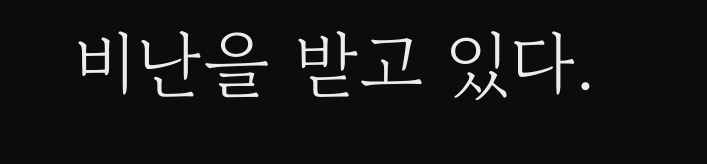비난을 받고 있다.